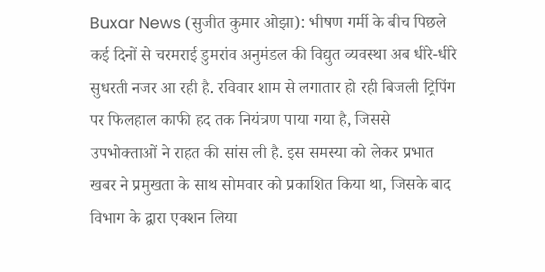Buxar News (सुजीत कुमार ओझा): भीषण गर्मी के बीच पिछले कई दिनों से चरमराई डुमरांव अनुमंडल की विद्युत व्यवस्था अब धीरे-धीरे सुधरती नजर आ रही है. रविवार शाम से लगातार हो रही बिजली ट्रिपिंग पर फिलहाल काफी हद तक नियंत्रण पाया गया है, जिससे उपभोक्ताओं ने राहत की सांस ली है. इस समस्या को लेकर प्रभात खबर ने प्रमुखता के साथ सोमवार को प्रकाशित किया था, जिसके बाद विभाग के द्वारा एक्शन लिया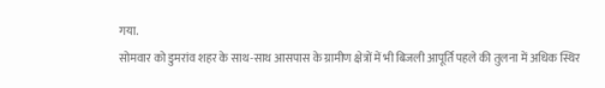गया.
सोमवार को डुमरांव शहर के साथ-साथ आसपास के ग्रामीण क्षेत्रों में भी बिजली आपूर्ति पहले की तुलना में अधिक स्थिर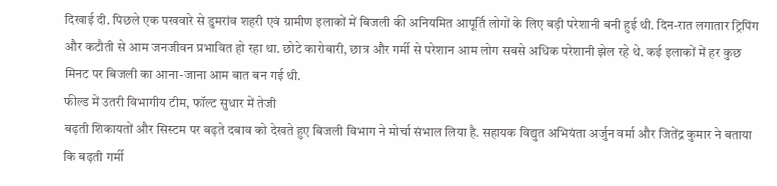दिखाई दी. पिछले एक पखवारे से डुमरांव शहरी एवं ग्रामीण इलाकों में बिजली की अनियमित आपूर्ति लोगों के लिए बड़ी परेशानी बनी हुई थी. दिन-रात लगातार ट्रिपिंग और कटौती से आम जनजीवन प्रभावित हो रहा था. छोटे कारोबारी, छात्र और गर्मी से परेशान आम लोग सबसे अधिक परेशानी झेल रहे थे. कई इलाकों में हर कुछ मिनट पर बिजली का आना-जाना आम बात बन गई थी.
फील्ड में उतरी विभागीय टीम, फॉल्ट सुधार में तेजी
बढ़ती शिकायतों और सिस्टम पर बढ़ते दबाव को देखते हुए बिजली विभाग ने मोर्चा संभाल लिया है. सहायक विद्युत अभियंता अर्जुन वर्मा और जितेंद्र कुमार ने बताया कि बढ़ती गर्मी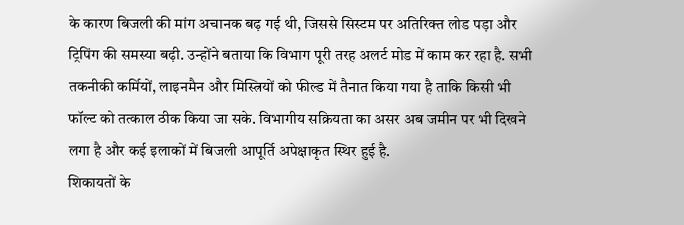के कारण बिजली की मांग अचानक बढ़ गई थी, जिससे सिस्टम पर अतिरिक्त लोड पड़ा और ट्रिपिंग की समस्या बढ़ी. उन्होंने बताया कि विभाग पूरी तरह अलर्ट मोड में काम कर रहा है. सभी तकनीकी कर्मियों, लाइनमैन और मिस्त्रियों को फील्ड में तैनात किया गया है ताकि किसी भी फॉल्ट को तत्काल ठीक किया जा सके. विभागीय सक्रियता का असर अब जमीन पर भी दिखने लगा है और कई इलाकों में बिजली आपूर्ति अपेक्षाकृत स्थिर हुई है.
शिकायतों के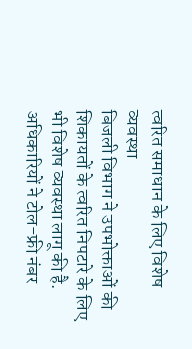त्वरित समाधान के लिए विशेष व्यवस्था
बिजली विभाग ने उपभोक्ताओं की शिकायतों के त्वरित निपटारे के लिए भी विशेष व्यवस्था लागू की है. अधिकारियों ने टोल-फ्री नंबर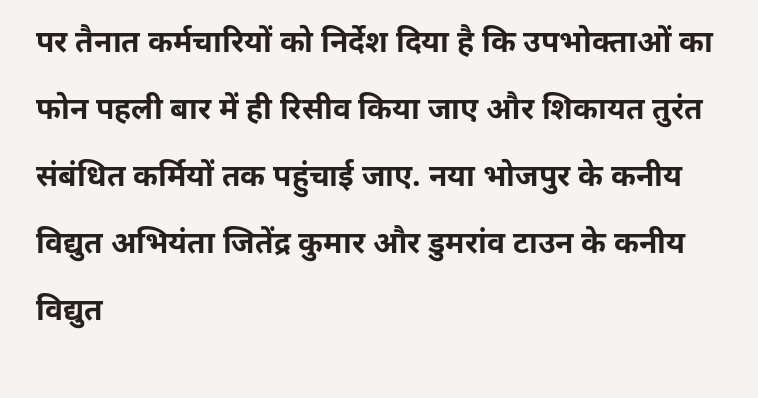पर तैनात कर्मचारियों को निर्देश दिया है कि उपभोक्ताओं का फोन पहली बार में ही रिसीव किया जाए और शिकायत तुरंत संबंधित कर्मियों तक पहुंचाई जाए. नया भोजपुर के कनीय विद्युत अभियंता जितेंद्र कुमार और डुमरांव टाउन के कनीय विद्युत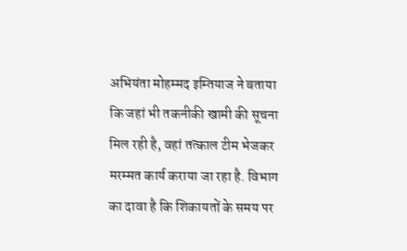अभियंता मोहम्मद इम्तियाज ने बताया कि जहां भी तकनीकी खामी की सूचना मिल रही है, वहां तत्काल टीम भेजकर मरम्मत कार्य कराया जा रहा है. विभाग का दावा है कि शिकायतों के समय पर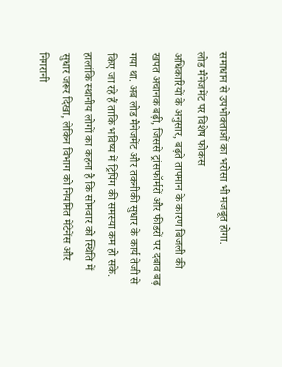समाधान से उपभोक्ताओं का भरोसा भी मजबूत होगा.
लोड मैनेजमेंट पर विशेष फोकस
अधिकारियों के अनुसार, बढ़ते तापमान के कारण बिजली की खपत अचानक बढ़ी, जिससे ट्रांसफॉर्मरों और फीडरों पर दबाव बढ़ गया था. अब लोड मैनेजमेंट और तकनीकी सुधार के कार्य तेजी से किए जा रहे हैं ताकि भविष्य में ट्रिपिंग की समस्या कम हो सके. हालांकि स्थानीय लोगों का कहना है कि सोमवार को स्थिति में सुधार जरूर दिखा, लेकिन विभाग को नियमित मेंटेनेंस और निगरानी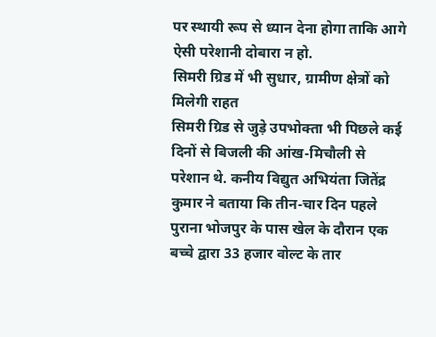पर स्थायी रूप से ध्यान देना होगा ताकि आगे ऐसी परेशानी दोबारा न हो.
सिमरी ग्रिड में भी सुधार, ग्रामीण क्षेत्रों को मिलेगी राहत
सिमरी ग्रिड से जुड़े उपभोक्ता भी पिछले कई दिनों से बिजली की आंख-मिचौली से परेशान थे. कनीय विद्युत अभियंता जितेंद्र कुमार ने बताया कि तीन-चार दिन पहले पुराना भोजपुर के पास खेल के दौरान एक बच्चे द्वारा 33 हजार वोल्ट के तार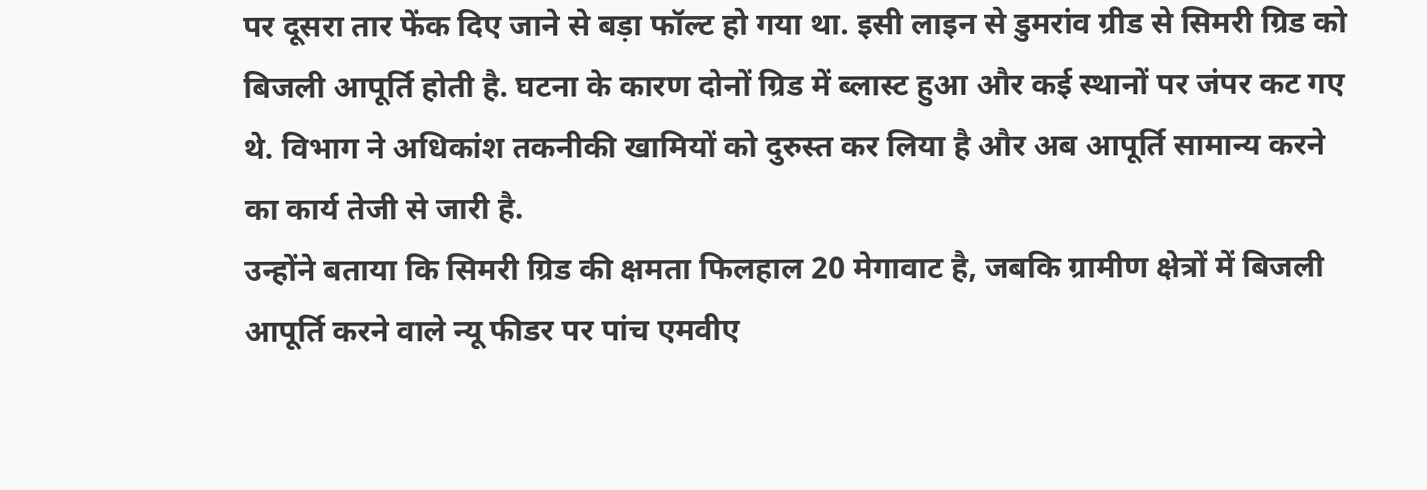पर दूसरा तार फेंक दिए जाने से बड़ा फॉल्ट हो गया था. इसी लाइन से डुमरांव ग्रीड से सिमरी ग्रिड को बिजली आपूर्ति होती है. घटना के कारण दोनों ग्रिड में ब्लास्ट हुआ और कई स्थानों पर जंपर कट गए थे. विभाग ने अधिकांश तकनीकी खामियों को दुरुस्त कर लिया है और अब आपूर्ति सामान्य करने का कार्य तेजी से जारी है.
उन्होंने बताया कि सिमरी ग्रिड की क्षमता फिलहाल 20 मेगावाट है, जबकि ग्रामीण क्षेत्रों में बिजली आपूर्ति करने वाले न्यू फीडर पर पांच एमवीए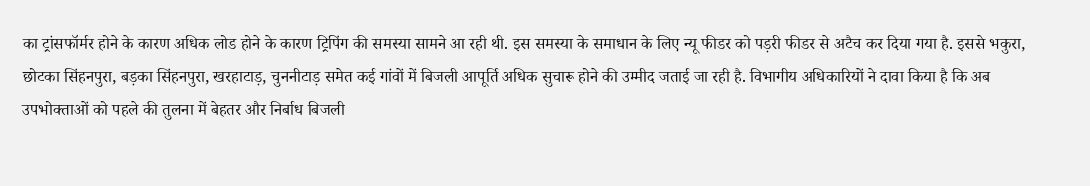का ट्रांसफॉर्मर होने के कारण अधिक लोड होने के कारण ट्रिपिंग की समस्या सामने आ रही थी. इस समस्या के समाधान के लिए न्यू फीडर को पड़री फीडर से अटैच कर दिया गया है. इससे भकुरा, छोटका सिंहनपुरा, बड़का सिंहनपुरा, खरहाटाड़, चुननीटाड़ समेत कई गांवों में बिजली आपूर्ति अधिक सुचारू होने की उम्मीद जताई जा रही है. विभागीय अधिकारियों ने दावा किया है कि अब उपभोक्ताओं को पहले की तुलना में बेहतर और निर्बाध बिजली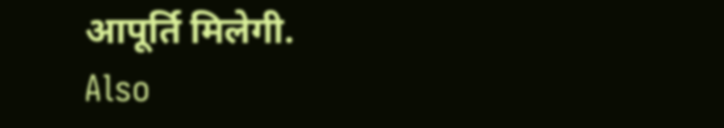आपूर्ति मिलेगी.
Also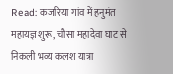Read: कजरिया गांव में हनुमंत महायज्ञ शुरू, चौसा महादेवा घाट से निकली भव्य कलश यात्रा